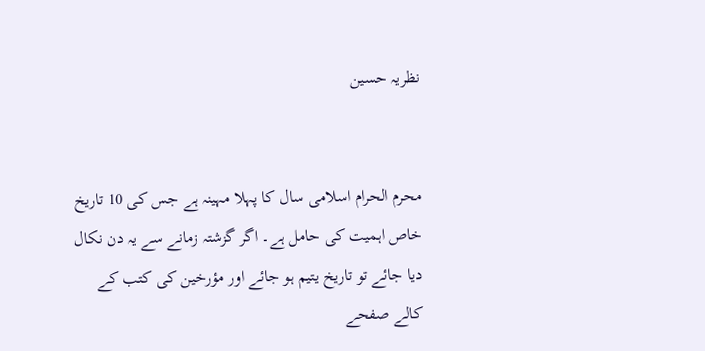نظریہ حسین


محرم الحرام اسلامی سال کا پہلا مہینہ ہے جس کی 10 تاریخ خاص اہمیت کی حامل ہے۔ اگر گزشتہ زمانے سے یہ دن نکال دیا جائے تو تاریخ یتیم ہو جائے اور مؤرخین کی کتب کے کالے صفحے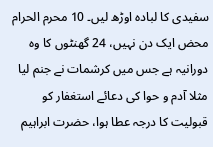سفیدی کا لبادہ اوڑھ لیں۔ 10 محرم الحرام محض ایک دن نہیں، 24 گھنٹوں کا وہ دورانیہ ہے جس میں کرشمات نے جنم لیا مثلا آدم و حوا کی دعائے استغفار کو قبولیت کا درجہ عطا ہوا، حضرت ابراہیم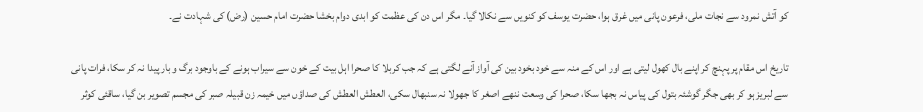کو آتش نمرود سے نجات ملی، فرعون پانی میں غرق ہوا، حضرت یوسف کو کنویں سے نکالا گیا۔ مگر اس دن کی عظمت کو ابدی دوام بخشا حضرت امام حسین (رض) کی شہادت نے۔

تاریخ اس مقام پر پہنچ کر اپنے بال کھول لیتی ہے اور اس کے منہ سے خود بخود بین کی آواز آنے لگتی ہے کہ جب کربلا کا صحرا اہل بیت کے خون سے سیراب ہونے کے باوجود برگ و بار پیدا نہ کر سکا، فرات پانی سے لبریز ہو کر بھی جگر گوشئہ بتول کی پیاس نہ بجھا سکا، صحرا کی وسعت ننھے اصغر کا جھولا نہ سنبھال سکی، العطش العطش کی صداؤں میں خیمہ زن قبیلہ صبر کی مجسم تصویر بن گیا، ساقئی کوثر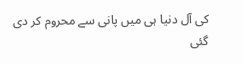کی آل دنیا ہی میں پانی سے محروم کر دی گئی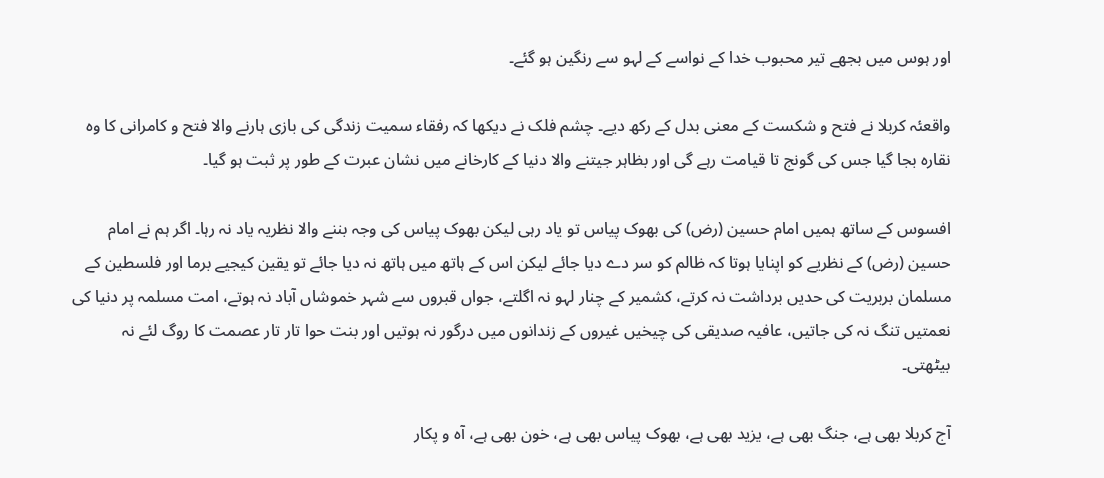اور ہوس میں بجھے تیر محبوب خدا کے نواسے کے لہو سے رنگین ہو گئے۔

واقعئہ کربلا نے فتح و شکست کے معنی بدل کے رکھ دیے۔ چشم فلک نے دیکھا کہ رفقاء سمیت زندگی کی بازی ہارنے والا فتح و کامرانی کا وہ نقارہ بجا گیا جس کی گونج تا قیامت رہے گی اور بظاہر جیتنے والا دنیا کے کارخانے میں نشان عبرت کے طور پر ثبت ہو گیا۔

افسوس کے ساتھ ہمیں امام حسین (رض) کی بھوک پیاس تو یاد رہی لیکن بھوک پیاس کی وجہ بننے والا نظریہ یاد نہ رہا۔ اگر ہم نے امام حسین (رض) کے نظریے کو اپنایا ہوتا کہ ظالم کو سر دے دیا جائے لیکن اس کے ہاتھ میں ہاتھ نہ دیا جائے تو یقین کیجیے برما اور فلسطین کے مسلمان بربریت کی حدیں برداشت نہ کرتے، کشمیر کے چنار لہو نہ اگلتے، جواں قبروں سے شہر خموشاں آباد نہ ہوتے، امت مسلمہ پر دنیا کی نعمتیں تنگ نہ کی جاتیں، عافیہ صدیقی کی چیخیں غیروں کے زندانوں میں درگور نہ ہوتیں اور بنت حوا تار تار عصمت کا روگ لئے نہ بیٹھتی۔

آج کربلا بھی ہے، جنگ بھی ہے، یزید بھی ہے، بھوک پیاس بھی ہے، خون بھی ہے، آہ و پکار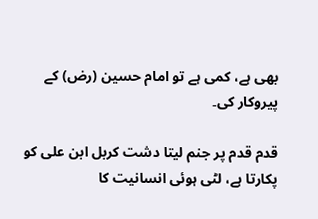بھی ہے، کمی ہے تو امام حسین (رض) کے پیروکار کی۔

قدم قدم پر جنم لیتا دشت کربل ابن علی کو پکارتا ہے، لٹی ہوئی انسانیت کا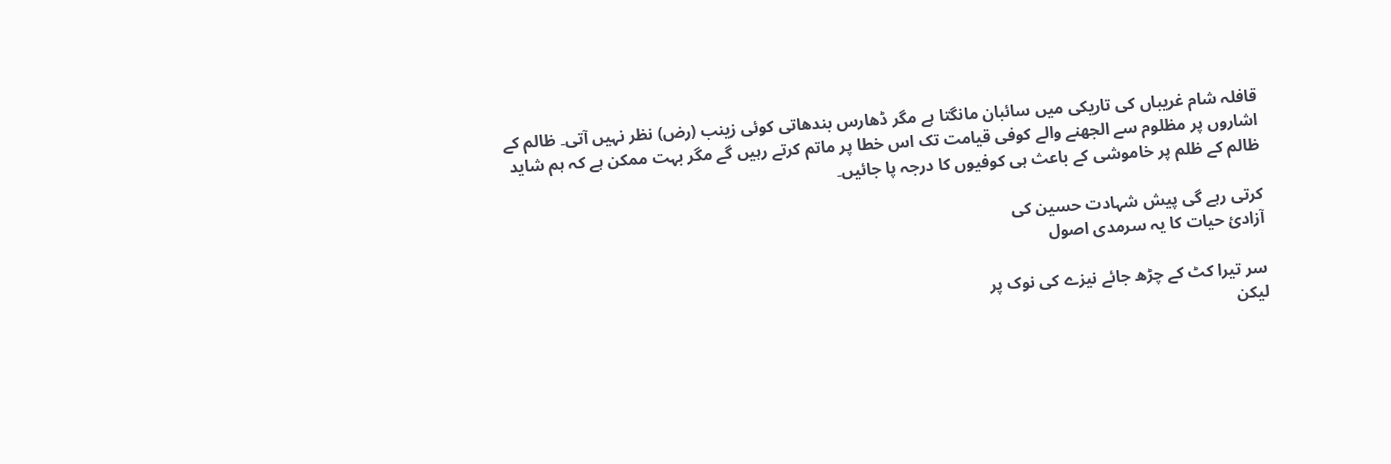قافلہ شام غریباں کی تاریکی میں سائبان مانگتا ہے مگر ڈھارس بندھاتی کوئی زینب (رض) نظر نہیں آتی۔ ظالم کے اشاروں پر مظلوم سے الجھنے والے کوفی قیامت تک اس خطا پر ماتم کرتے رہیں گے مگر بہت ممکن ہے کہ ہم شاید ظالم کے ظلم پر خاموشی کے باعث ہی کوفیوں کا درجہ پا جائیں۔

کرتی رہے گی پیش شہادت حسین کی
آزادیٔ حیات کا یہ سرمدی اصول

سر تیرا کٹ کے چڑھ جائے نیزے کی نوک پر
لیکن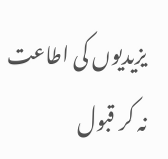یزیدیوں کی اطاعت نہ کر قبول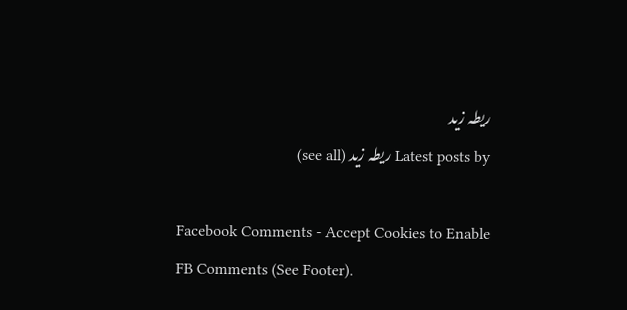ریطہ زید
Latest posts by ریطہ زید (see all)

Facebook Comments - Accept Cookies to Enable FB Comments (See Footer).